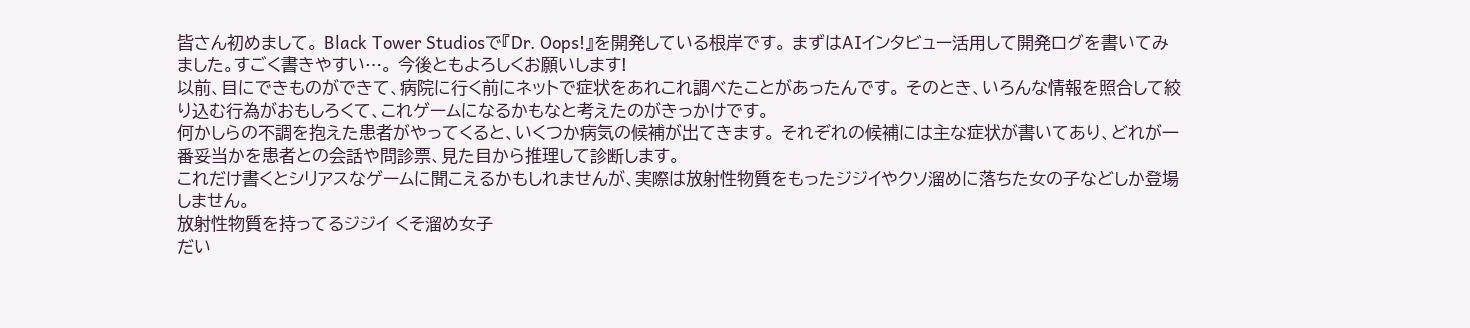皆さん初めまして。 Black Tower Studiosで『Dr. Oops!』を開発している根岸です。 まずはAIインタビュー活用して開発ログを書いてみました。すごく書きやすい…。 今後ともよろしくお願いします!
以前、目にできものができて、病院に行く前にネットで症状をあれこれ調べたことがあったんです。 そのとき、いろんな情報を照合して絞り込む行為がおもしろくて、これゲームになるかもなと考えたのがきっかけです。
何かしらの不調を抱えた患者がやってくると、いくつか病気の候補が出てきます。 それぞれの候補には主な症状が書いてあり、どれが一番妥当かを患者との会話や問診票、見た目から推理して診断します。
これだけ書くとシリアスなゲームに聞こえるかもしれませんが、実際は放射性物質をもったジジイやクソ溜めに落ちた女の子などしか登場しません。
放射性物質を持ってるジジイ くそ溜め女子
だい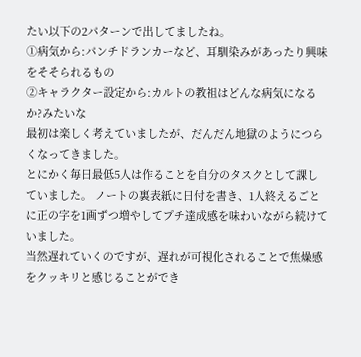たい以下の2パターンで出してましたね。
①病気から:パンチドランカーなど、耳馴染みがあったり興味をそそられるもの
②キャラクター設定から:カルトの教祖はどんな病気になるか?みたいな
最初は楽しく考えていましたが、だんだん地獄のようにつらくなってきました。
とにかく毎日最低5人は作ることを自分のタスクとして課していました。 ノートの裏表紙に日付を書き、1人終えるごとに正の字を1画ずつ増やしてプチ達成感を味わいながら続けていました。
当然遅れていくのですが、遅れが可視化されることで焦燥感をクッキリと感じることができ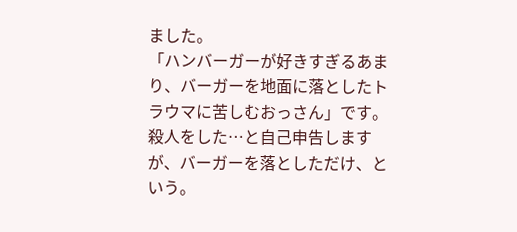ました。
「ハンバーガーが好きすぎるあまり、バーガーを地面に落としたトラウマに苦しむおっさん」です。 殺人をした…と自己申告しますが、バーガーを落としただけ、という。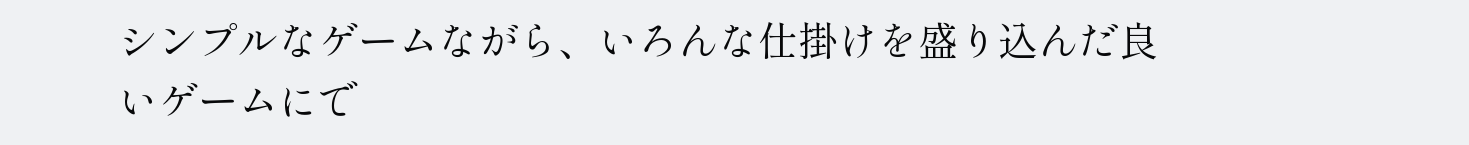シンプルなゲームながら、いろんな仕掛けを盛り込んだ良いゲームにで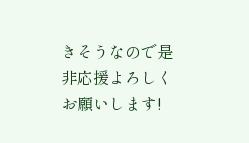きそうなので是非応援よろしくお願いします!